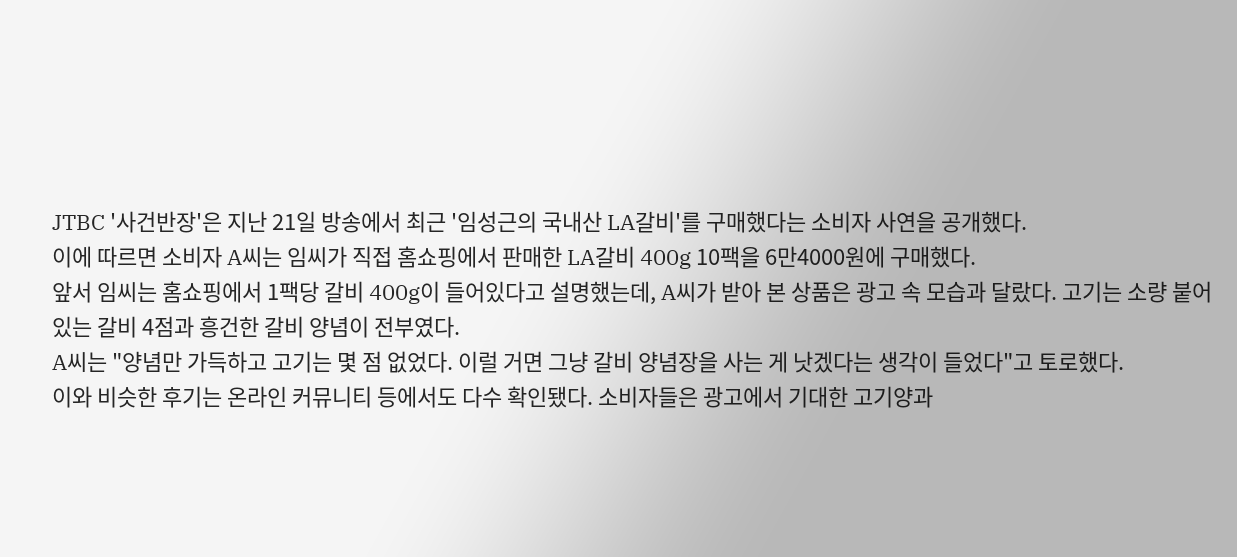JTBC '사건반장'은 지난 21일 방송에서 최근 '임성근의 국내산 LA갈비'를 구매했다는 소비자 사연을 공개했다.
이에 따르면 소비자 A씨는 임씨가 직접 홈쇼핑에서 판매한 LA갈비 400g 10팩을 6만4000원에 구매했다.
앞서 임씨는 홈쇼핑에서 1팩당 갈비 400g이 들어있다고 설명했는데, A씨가 받아 본 상품은 광고 속 모습과 달랐다. 고기는 소량 붙어 있는 갈비 4점과 흥건한 갈비 양념이 전부였다.
A씨는 "양념만 가득하고 고기는 몇 점 없었다. 이럴 거면 그냥 갈비 양념장을 사는 게 낫겠다는 생각이 들었다"고 토로했다.
이와 비슷한 후기는 온라인 커뮤니티 등에서도 다수 확인됐다. 소비자들은 광고에서 기대한 고기양과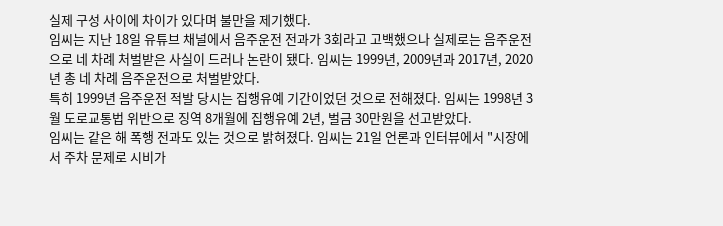실제 구성 사이에 차이가 있다며 불만을 제기했다.
임씨는 지난 18일 유튜브 채널에서 음주운전 전과가 3회라고 고백했으나 실제로는 음주운전으로 네 차례 처벌받은 사실이 드러나 논란이 됐다. 임씨는 1999년, 2009년과 2017년, 2020년 총 네 차례 음주운전으로 처벌받았다.
특히 1999년 음주운전 적발 당시는 집행유예 기간이었던 것으로 전해졌다. 임씨는 1998년 3월 도로교통법 위반으로 징역 8개월에 집행유예 2년, 벌금 30만원을 선고받았다.
임씨는 같은 해 폭행 전과도 있는 것으로 밝혀졌다. 임씨는 21일 언론과 인터뷰에서 "시장에서 주차 문제로 시비가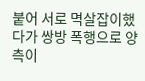붙어 서로 멱살잡이했다가 쌍방 폭행으로 양측이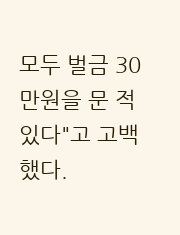모두 벌금 30만원을 문 적 있다"고 고백했다.